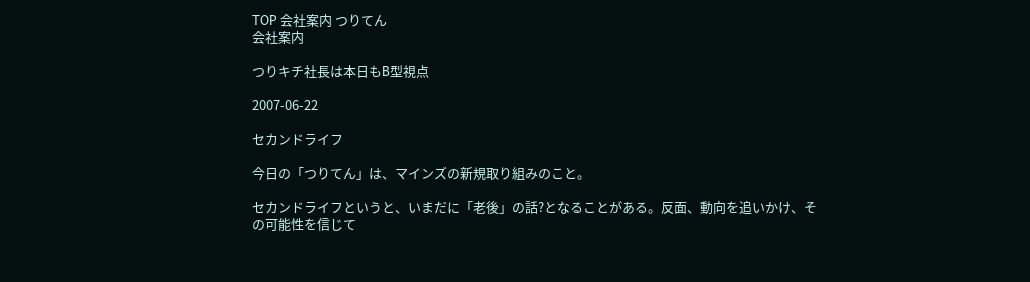TOP 会社案内 つりてん
会社案内

つりキチ社長は本日もB型視点

2007-06-22

セカンドライフ

今日の「つりてん」は、マインズの新規取り組みのこと。

セカンドライフというと、いまだに「老後」の話?となることがある。反面、動向を追いかけ、その可能性を信じて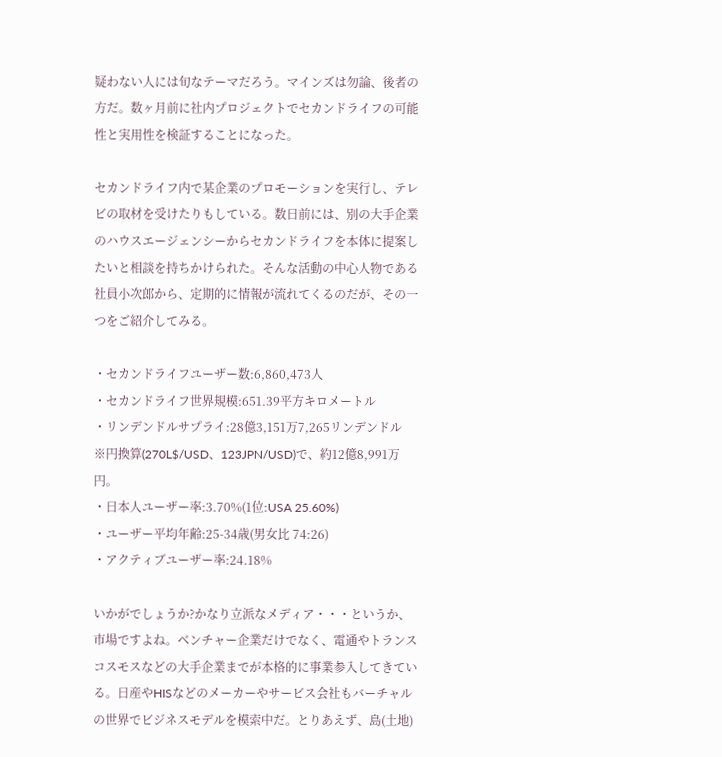疑わない人には旬なテーマだろう。マインズは勿論、後者の方だ。数ヶ月前に社内プロジェクトでセカンドライフの可能性と実用性を検証することになった。

セカンドライフ内で某企業のプロモーションを実行し、テレビの取材を受けたりもしている。数日前には、別の大手企業のハウスエージェンシーからセカンドライフを本体に提案したいと相談を持ちかけられた。そんな活動の中心人物である社員小次郎から、定期的に情報が流れてくるのだが、その一つをご紹介してみる。

・セカンドライフユーザー数:6,860,473人
・セカンドライフ世界規模:651.39平方キロメートル
・リンデンドルサプライ:28億3,151万7,265リンデンドル
※円換算(270L$/USD、123JPN/USD)で、約12億8,991万円。
・日本人ユーザー率:3.70%(1位:USA 25.60%)
・ユーザー平均年齢:25-34歳(男女比 74:26)
・アクティブユーザー率:24.18%

いかがでしょうか?かなり立派なメディア・・・というか、市場ですよね。ベンチャー企業だけでなく、電通やトランスコスモスなどの大手企業までが本格的に事業参入してきている。日産やHISなどのメーカーやサービス会社もバーチャルの世界でビジネスモデルを模索中だ。とりあえず、島(土地)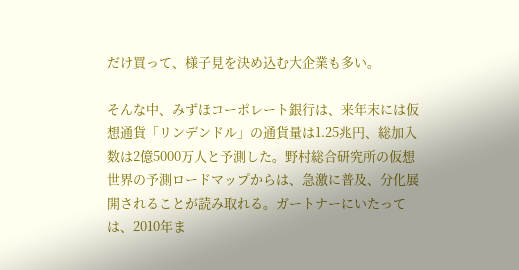だけ買って、様子見を決め込む大企業も多い。

そんな中、みずほコーポレート銀行は、来年末には仮想通貨「リンデンドル」の通貨量は1.25兆円、総加入数は2億5000万人と予測した。野村総合研究所の仮想世界の予測ロードマップからは、急激に普及、分化展開されることが読み取れる。ガートナーにいたっては、2010年ま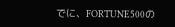でに、FORTUNE500の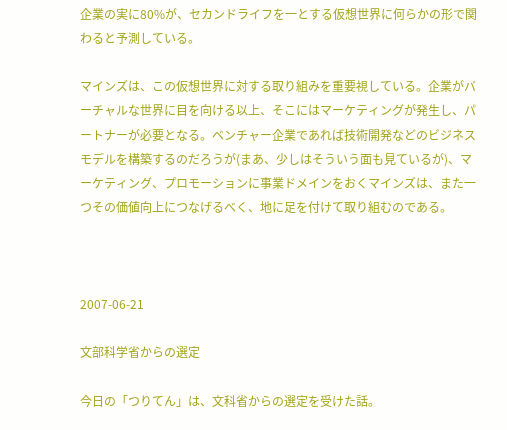企業の実に80%が、セカンドライフを一とする仮想世界に何らかの形で関わると予測している。

マインズは、この仮想世界に対する取り組みを重要視している。企業がバーチャルな世界に目を向ける以上、そこにはマーケティングが発生し、パートナーが必要となる。ベンチャー企業であれば技術開発などのビジネスモデルを構築するのだろうが(まあ、少しはそういう面も見ているが)、マーケティング、プロモーションに事業ドメインをおくマインズは、また一つその価値向上につなげるべく、地に足を付けて取り組むのである。



2007-06-21

文部科学省からの選定

今日の「つりてん」は、文科省からの選定を受けた話。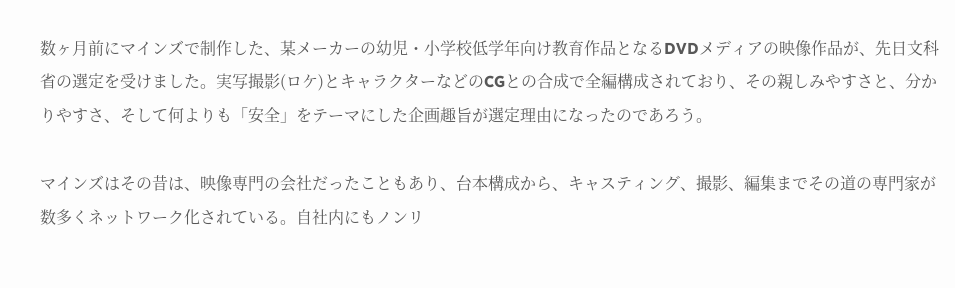数ヶ月前にマインズで制作した、某メーカーの幼児・小学校低学年向け教育作品となるDVDメディアの映像作品が、先日文科省の選定を受けました。実写撮影(ロケ)とキャラクターなどのCGとの合成で全編構成されており、その親しみやすさと、分かりやすさ、そして何よりも「安全」をテーマにした企画趣旨が選定理由になったのであろう。

マインズはその昔は、映像専門の会社だったこともあり、台本構成から、キャスティング、撮影、編集までその道の専門家が数多くネットワーク化されている。自社内にもノンリ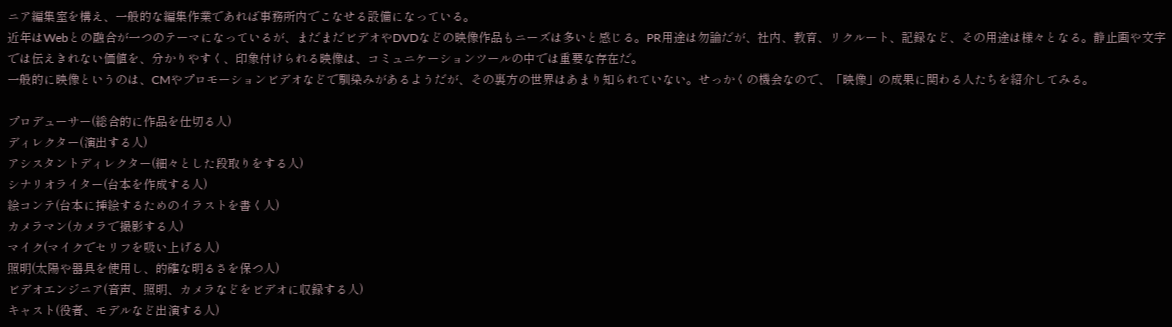ニア編集室を構え、一般的な編集作業であれば事務所内でこなせる設備になっている。
近年はWebとの融合が一つのテーマになっているが、まだまだビデオやDVDなどの映像作品もニーズは多いと感じる。PR用途は勿論だが、社内、教育、リクルート、記録など、その用途は様々となる。静止画や文字では伝えきれない価値を、分かりやすく、印象付けられる映像は、コミュニケーションツールの中では重要な存在だ。
一般的に映像というのは、CMやプロモーションビデオなどで馴染みがあるようだが、その裏方の世界はあまり知られていない。せっかくの機会なので、「映像」の成果に関わる人たちを紹介してみる。

プロデューサー(総合的に作品を仕切る人)
ディレクター(演出する人)
アシスタントディレクター(細々とした段取りをする人)
シナリオライター(台本を作成する人)
絵コンテ(台本に挿絵するためのイラストを書く人)
カメラマン(カメラで撮影する人)
マイク(マイクでセリフを吸い上げる人)
照明(太陽や器具を使用し、的確な明るさを保つ人)
ビデオエンジニア(音声、照明、カメラなどをビデオに収録する人)
キャスト(役者、モデルなど出演する人)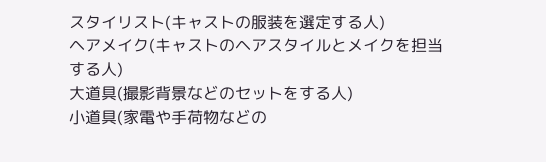スタイリスト(キャストの服装を選定する人)
ヘアメイク(キャストのヘアスタイルとメイクを担当する人)
大道具(撮影背景などのセットをする人)
小道具(家電や手荷物などの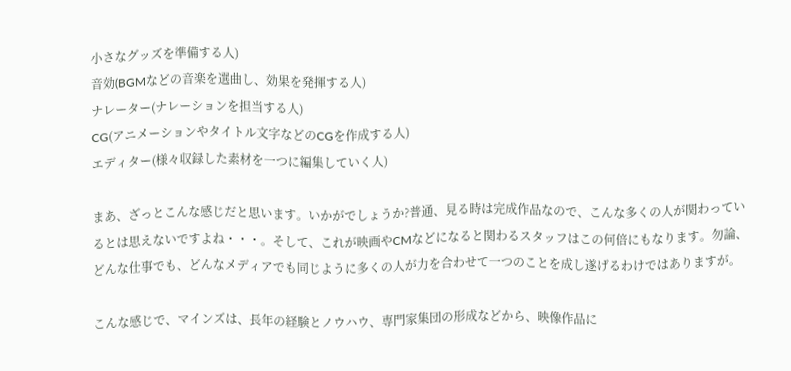小さなグッズを準備する人)
音効(BGMなどの音楽を選曲し、効果を発揮する人)
ナレーター(ナレーションを担当する人)
CG(アニメーションやタイトル文字などのCGを作成する人)
エディター(様々収録した素材を一つに編集していく人)

まあ、ざっとこんな感じだと思います。いかがでしょうか?普通、見る時は完成作品なので、こんな多くの人が関わっているとは思えないですよね・・・。そして、これが映画やCMなどになると関わるスタッフはこの何倍にもなります。勿論、どんな仕事でも、どんなメディアでも同じように多くの人が力を合わせて一つのことを成し遂げるわけではありますが。

こんな感じで、マインズは、長年の経験とノウハウ、専門家集団の形成などから、映像作品に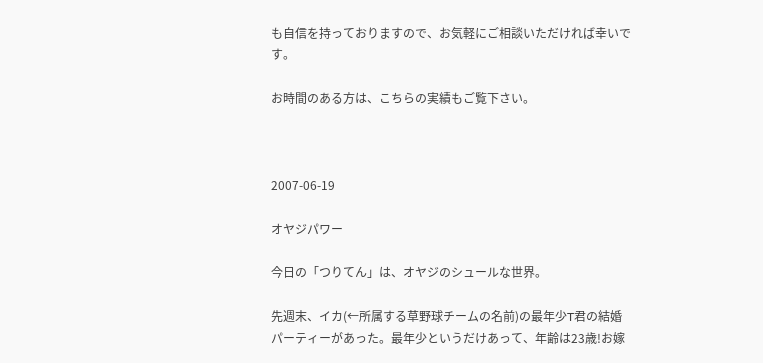も自信を持っておりますので、お気軽にご相談いただければ幸いです。

お時間のある方は、こちらの実績もご覧下さい。



2007-06-19

オヤジパワー

今日の「つりてん」は、オヤジのシュールな世界。

先週末、イカ(←所属する草野球チームの名前)の最年少T君の結婚パーティーがあった。最年少というだけあって、年齢は23歳!お嫁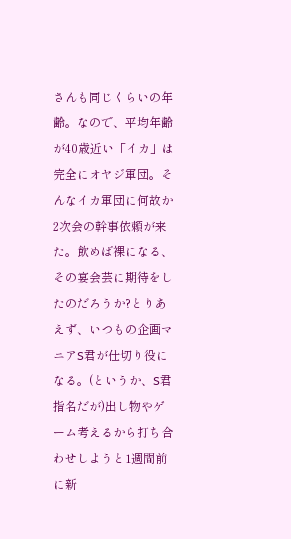さんも同じくらいの年齢。なので、平均年齢が40歳近い「イカ」は完全にオヤジ軍団。そんなイカ軍団に何故か2次会の幹事依頼が来た。飲めば裸になる、その宴会芸に期待をしたのだろうか?とりあえず、いつもの企画マニアS君が仕切り役になる。(というか、S君指名だが)出し物やゲーム考えるから打ち合わせしようと1週間前に新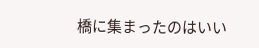橋に集まったのはいい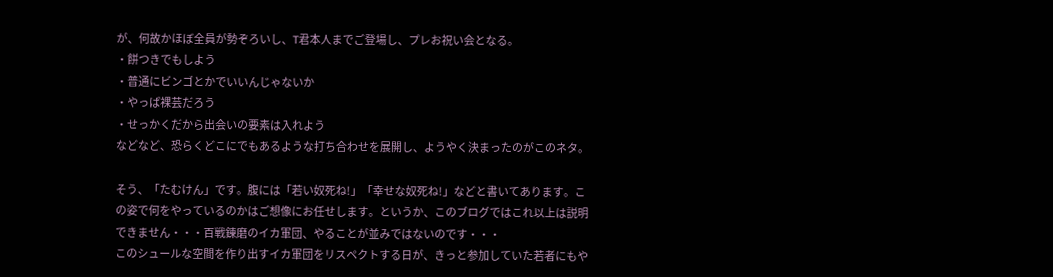が、何故かほぼ全員が勢ぞろいし、T君本人までご登場し、プレお祝い会となる。
・餅つきでもしよう
・普通にビンゴとかでいいんじゃないか
・やっぱ裸芸だろう
・せっかくだから出会いの要素は入れよう
などなど、恐らくどこにでもあるような打ち合わせを展開し、ようやく決まったのがこのネタ。

そう、「たむけん」です。腹には「若い奴死ね!」「幸せな奴死ね!」などと書いてあります。この姿で何をやっているのかはご想像にお任せします。というか、このブログではこれ以上は説明できません・・・百戦錬磨のイカ軍団、やることが並みではないのです・・・
このシュールな空間を作り出すイカ軍団をリスペクトする日が、きっと参加していた若者にもや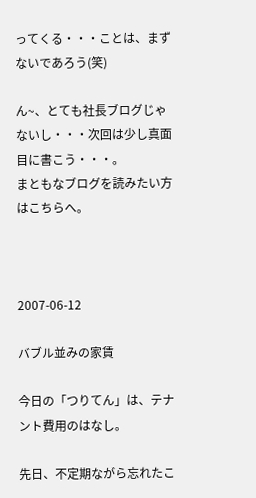ってくる・・・ことは、まずないであろう(笑)

ん~、とても社長ブログじゃないし・・・次回は少し真面目に書こう・・・。
まともなブログを読みたい方はこちらへ。



2007-06-12

バブル並みの家賃

今日の「つりてん」は、テナント費用のはなし。

先日、不定期ながら忘れたこ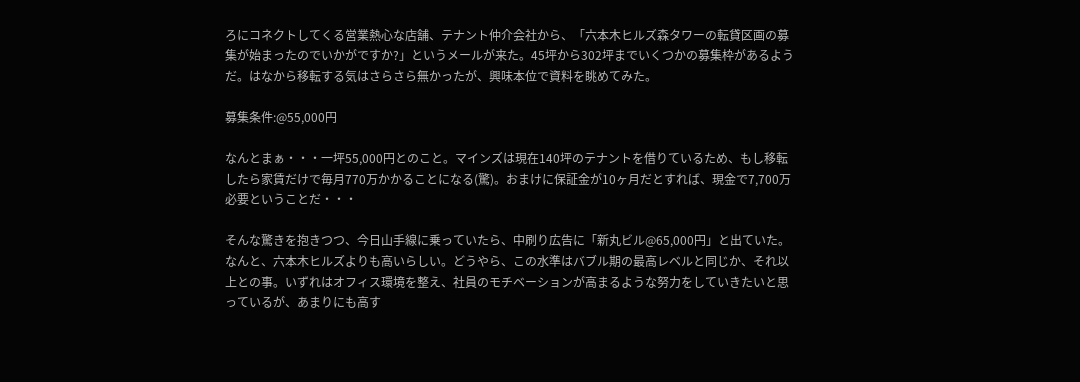ろにコネクトしてくる営業熱心な店舗、テナント仲介会社から、「六本木ヒルズ森タワーの転貸区画の募集が始まったのでいかがですか?」というメールが来た。45坪から302坪までいくつかの募集枠があるようだ。はなから移転する気はさらさら無かったが、興味本位で資料を眺めてみた。

募集条件:@55,000円

なんとまぁ・・・一坪55,000円とのこと。マインズは現在140坪のテナントを借りているため、もし移転したら家賃だけで毎月770万かかることになる(驚)。おまけに保証金が10ヶ月だとすれば、現金で7,700万必要ということだ・・・

そんな驚きを抱きつつ、今日山手線に乗っていたら、中刷り広告に「新丸ビル@65,000円」と出ていた。なんと、六本木ヒルズよりも高いらしい。どうやら、この水準はバブル期の最高レベルと同じか、それ以上との事。いずれはオフィス環境を整え、社員のモチベーションが高まるような努力をしていきたいと思っているが、あまりにも高す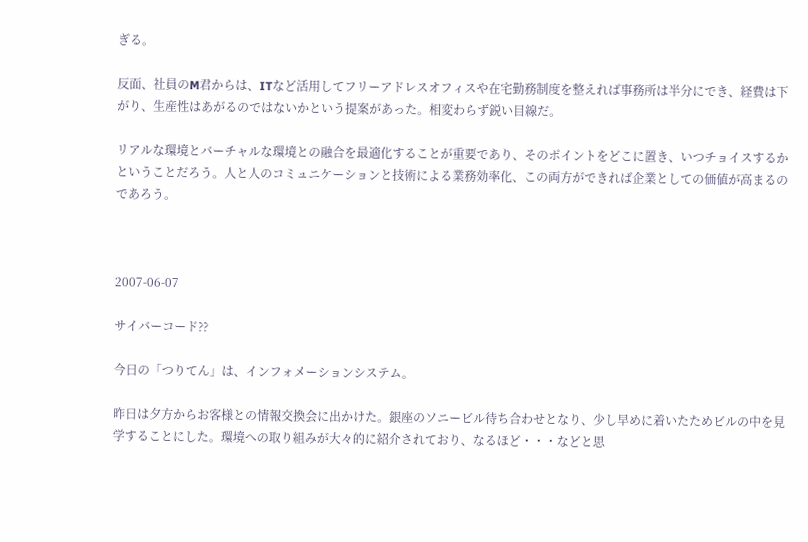ぎる。

反面、社員のM君からは、ITなど活用してフリーアドレスオフィスや在宅勤務制度を整えれば事務所は半分にでき、経費は下がり、生産性はあがるのではないかという提案があった。相変わらず鋭い目線だ。

リアルな環境とバーチャルな環境との融合を最適化することが重要であり、そのポイントをどこに置き、いつチョイスするかということだろう。人と人のコミュニケーションと技術による業務効率化、この両方ができれば企業としての価値が高まるのであろう。



2007-06-07

サイバーコード??

今日の「つりてん」は、インフォメーションシステム。

昨日は夕方からお客様との情報交換会に出かけた。銀座のソニービル待ち合わせとなり、少し早めに着いたためビルの中を見学することにした。環境への取り組みが大々的に紹介されており、なるほど・・・などと思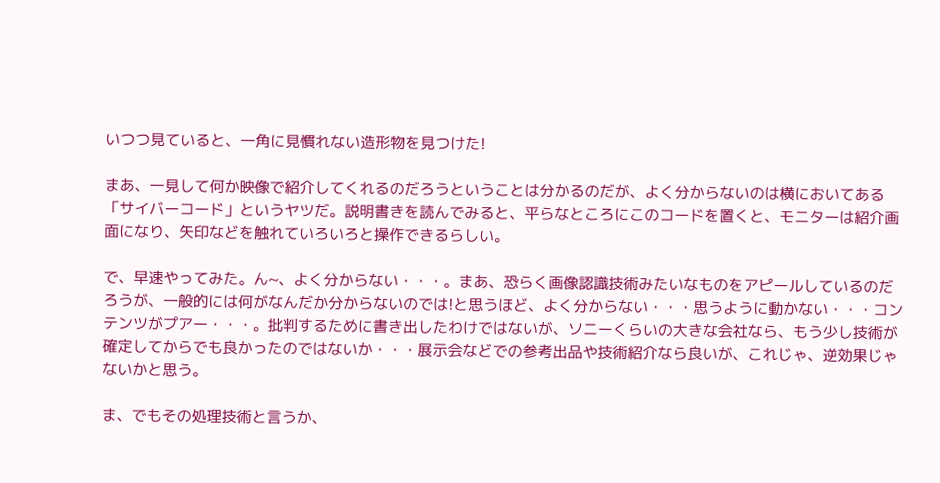いつつ見ていると、一角に見慣れない造形物を見つけた!

まあ、一見して何か映像で紹介してくれるのだろうということは分かるのだが、よく分からないのは横においてある「サイバーコード」というヤツだ。説明書きを読んでみると、平らなところにこのコードを置くと、モニターは紹介画面になり、矢印などを触れていろいろと操作できるらしい。

で、早速やってみた。ん~、よく分からない・・・。まあ、恐らく画像認識技術みたいなものをアピールしているのだろうが、一般的には何がなんだか分からないのでは!と思うほど、よく分からない・・・思うように動かない・・・コンテンツがプアー・・・。批判するために書き出したわけではないが、ソニーくらいの大きな会社なら、もう少し技術が確定してからでも良かったのではないか・・・展示会などでの参考出品や技術紹介なら良いが、これじゃ、逆効果じゃないかと思う。

ま、でもその処理技術と言うか、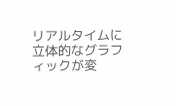リアルタイムに立体的なグラフィックが変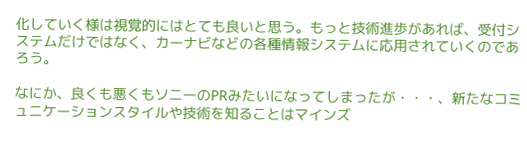化していく様は視覚的にはとても良いと思う。もっと技術進歩があれば、受付システムだけではなく、カーナビなどの各種情報システムに応用されていくのであろう。

なにか、良くも悪くもソニーのPRみたいになってしまったが・・・、新たなコミュニケーションスタイルや技術を知ることはマインズ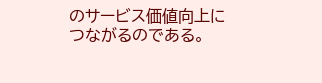のサービス価値向上につながるのである。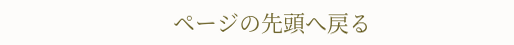ページの先頭へ戻る